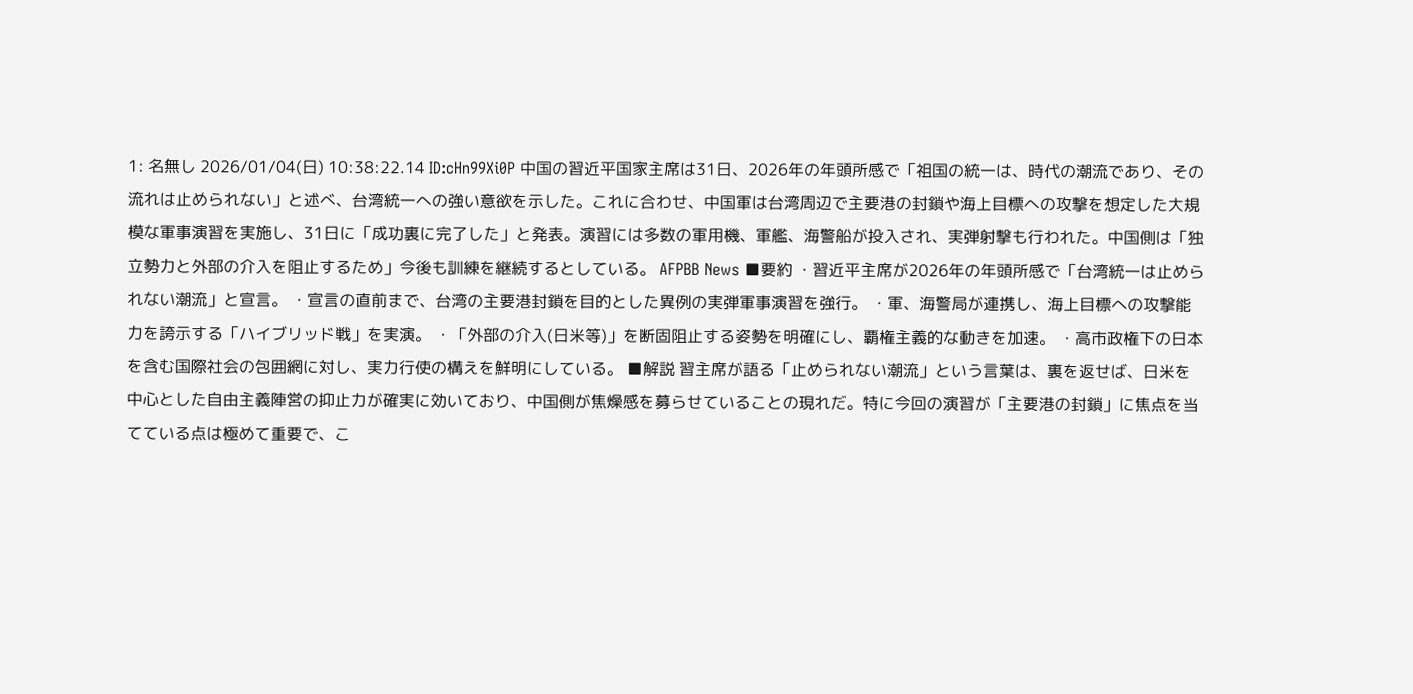1: 名無し 2026/01/04(日) 10:38:22.14 ID:cHn99Xi0P 中国の習近平国家主席は31日、2026年の年頭所感で「祖国の統一は、時代の潮流であり、その流れは止められない」と述べ、台湾統一への強い意欲を示した。これに合わせ、中国軍は台湾周辺で主要港の封鎖や海上目標への攻撃を想定した大規模な軍事演習を実施し、31日に「成功裏に完了した」と発表。演習には多数の軍用機、軍艦、海警船が投入され、実弾射撃も行われた。中国側は「独立勢力と外部の介入を阻止するため」今後も訓練を継続するとしている。 AFPBB News ■要約 ・習近平主席が2026年の年頭所感で「台湾統一は止められない潮流」と宣言。 ・宣言の直前まで、台湾の主要港封鎖を目的とした異例の実弾軍事演習を強行。 ・軍、海警局が連携し、海上目標への攻撃能力を誇示する「ハイブリッド戦」を実演。 ・「外部の介入(日米等)」を断固阻止する姿勢を明確にし、覇権主義的な動きを加速。 ・高市政権下の日本を含む国際社会の包囲網に対し、実力行使の構えを鮮明にしている。 ■解説 習主席が語る「止められない潮流」という言葉は、裏を返せば、日米を中心とした自由主義陣営の抑止力が確実に効いており、中国側が焦燥感を募らせていることの現れだ。特に今回の演習が「主要港の封鎖」に焦点を当てている点は極めて重要で、こ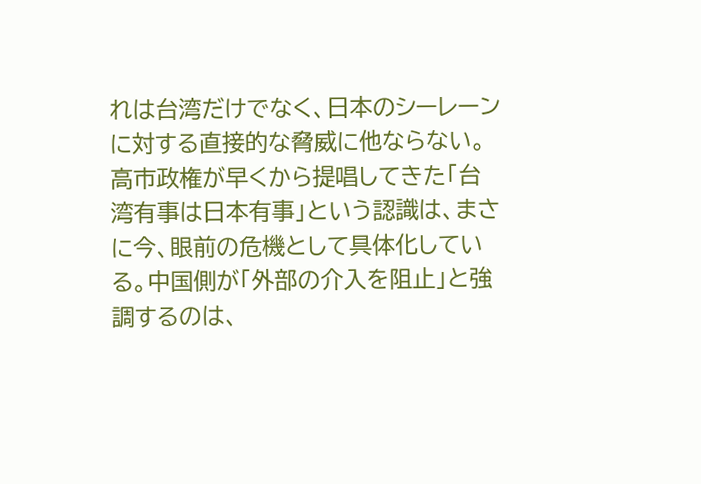れは台湾だけでなく、日本のシーレーンに対する直接的な脅威に他ならない。 高市政権が早くから提唱してきた「台湾有事は日本有事」という認識は、まさに今、眼前の危機として具体化している。中国側が「外部の介入を阻止」と強調するのは、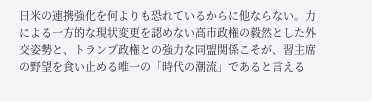日米の連携強化を何よりも恐れているからに他ならない。力による一方的な現状変更を認めない高市政権の毅然とした外交姿勢と、トランプ政権との強力な同盟関係こそが、習主席の野望を食い止める唯一の「時代の潮流」であると言える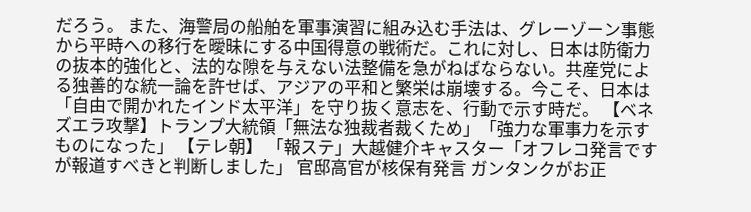だろう。 また、海警局の船舶を軍事演習に組み込む手法は、グレーゾーン事態から平時への移行を曖昧にする中国得意の戦術だ。これに対し、日本は防衛力の抜本的強化と、法的な隙を与えない法整備を急がねばならない。共産党による独善的な統一論を許せば、アジアの平和と繁栄は崩壊する。今こそ、日本は「自由で開かれたインド太平洋」を守り抜く意志を、行動で示す時だ。 【ベネズエラ攻撃】トランプ大統領「無法な独裁者裁くため」「強力な軍事力を示すものになった」 【テレ朝】 「報ステ」大越健介キャスター「オフレコ発言ですが報道すべきと判断しました」 官邸高官が核保有発言 ガンタンクがお正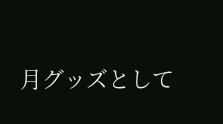月グッズとして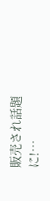販売され話題に!…